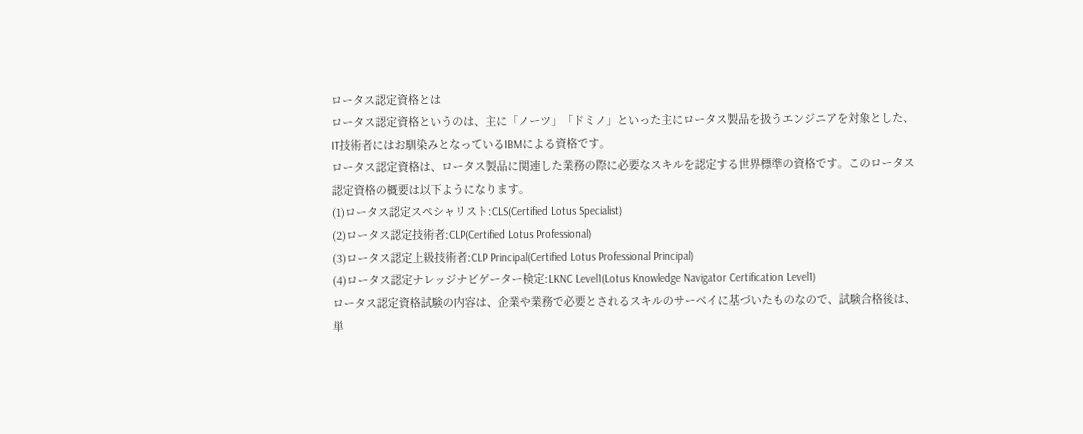ロータス認定資格とは
ロータス認定資格というのは、主に「ノーツ」「ドミノ」といった主にロータス製品を扱うエンジニアを対象とした、IT技術者にはお馴染みとなっているIBMによる資格です。
ロータス認定資格は、ロータス製品に関連した業務の際に必要なスキルを認定する世界標準の資格です。このロータス認定資格の概要は以下ようになります。
(1)ロータス認定スペシャリスト:CLS(Certified Lotus Specialist)
(2)ロータス認定技術者:CLP(Certified Lotus Professional)
(3)ロータス認定上級技術者:CLP Principal(Certified Lotus Professional Principal)
(4)ロータス認定ナレッジナビゲーター検定:LKNC Level1(Lotus Knowledge Navigator Certification Level1)
ロータス認定資格試験の内容は、企業や業務で必要とされるスキルのサーベイに基づいたものなので、試験合格後は、単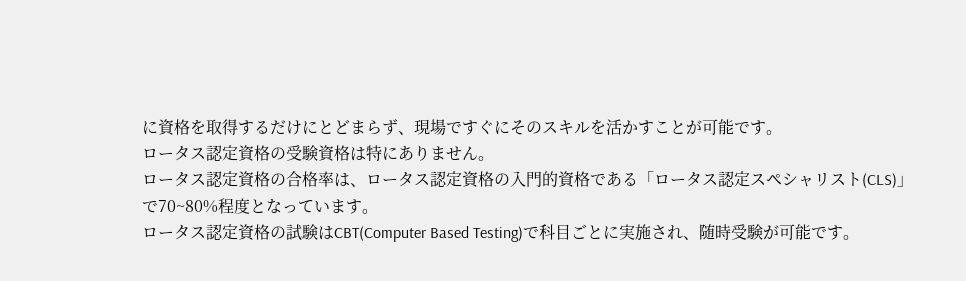に資格を取得するだけにとどまらず、現場ですぐにそのスキルを活かすことが可能です。
ロータス認定資格の受験資格は特にありません。
ロータス認定資格の合格率は、ロータス認定資格の入門的資格である「ロータス認定スペシャリスト(CLS)」で70~80%程度となっています。
ロータス認定資格の試験はCBT(Computer Based Testing)で科目ごとに実施され、随時受験が可能です。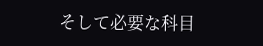そして必要な科目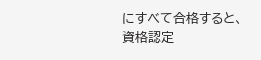にすべて合格すると、資格認定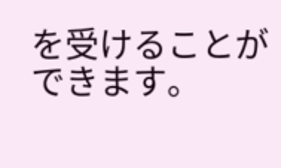を受けることができます。